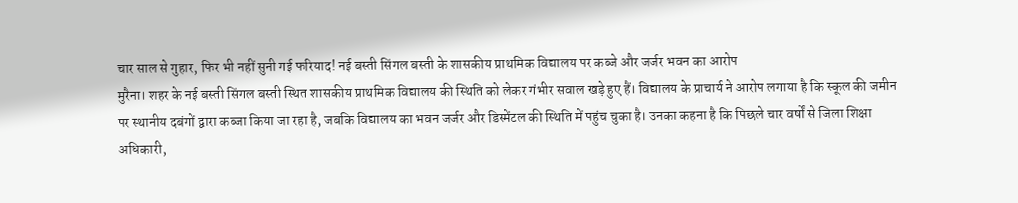चार साल से गुहार, फिर भी नहीं सुनी गई फरियाद! नई बस्ती सिंगल बस्ती के शासकीय प्राथमिक विद्यालय पर कब्जे और जर्जर भवन का आरोप
मुरैना। शहर के नई बस्ती सिंगल बस्ती स्थित शासकीय प्राथमिक विद्यालय की स्थिति को लेकर गंभीर सवाल खड़े हुए हैं। विद्यालय के प्राचार्य ने आरोप लगाया है कि स्कूल की जमीन पर स्थानीय दबंगों द्वारा कब्जा किया जा रहा है, जबकि विद्यालय का भवन जर्जर और डिस्मेंटल की स्थिति में पहुंच चुका है। उनका कहना है कि पिछले चार वर्षों से जिला शिक्षा अधिकारी,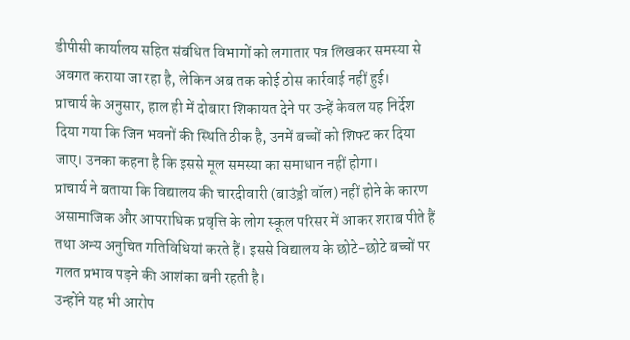डीपीसी कार्यालय सहित संबंधित विभागों को लगातार पत्र लिखकर समस्या से अवगत कराया जा रहा है, लेकिन अब तक कोई ठोस कार्रवाई नहीं हुई।
प्राचार्य के अनुसार, हाल ही में दोबारा शिकायत देने पर उन्हें केवल यह निर्देश दिया गया कि जिन भवनों की स्थिति ठीक है, उनमें बच्चों को शिफ्ट कर दिया जाए। उनका कहना है कि इससे मूल समस्या का समाधान नहीं होगा।
प्राचार्य ने बताया कि विद्यालय की चारदीवारी (बाउंड्री वॉल) नहीं होने के कारण असामाजिक और आपराधिक प्रवृत्ति के लोग स्कूल परिसर में आकर शराब पीते हैं तथा अन्य अनुचित गतिविधियां करते हैं। इससे विद्यालय के छोटे-छोटे बच्चों पर गलत प्रभाव पड़ने की आशंका बनी रहती है।
उन्होंने यह भी आरोप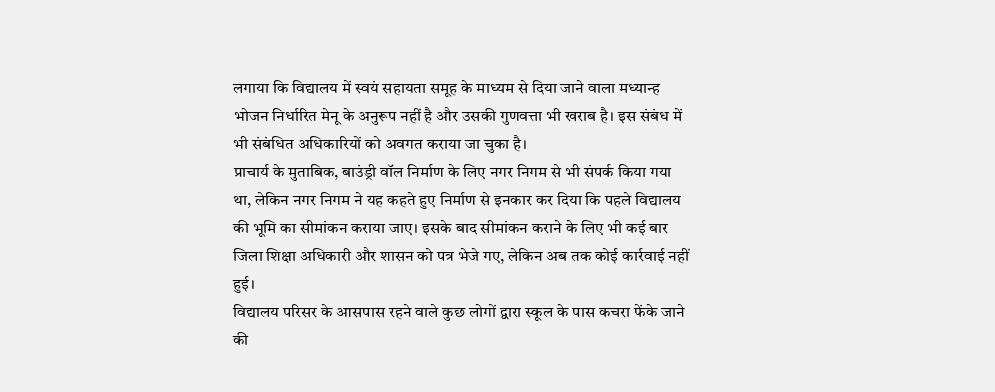लगाया कि विद्यालय में स्वयं सहायता समूह के माध्यम से दिया जाने वाला मध्यान्ह भोजन निर्धारित मेनू के अनुरूप नहीं है और उसकी गुणवत्ता भी खराब है। इस संबंध में भी संबंधित अधिकारियों को अवगत कराया जा चुका है।
प्राचार्य के मुताबिक, बाउंड्री वॉल निर्माण के लिए नगर निगम से भी संपर्क किया गया था, लेकिन नगर निगम ने यह कहते हुए निर्माण से इनकार कर दिया कि पहले विद्यालय की भूमि का सीमांकन कराया जाए। इसके बाद सीमांकन कराने के लिए भी कई बार जिला शिक्षा अधिकारी और शासन को पत्र भेजे गए, लेकिन अब तक कोई कार्रवाई नहीं हुई।
विद्यालय परिसर के आसपास रहने वाले कुछ लोगों द्वारा स्कूल के पास कचरा फेंके जाने की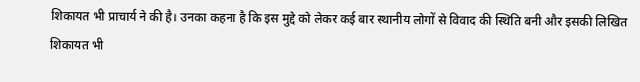शिकायत भी प्राचार्य ने की है। उनका कहना है कि इस मुद्दे को लेकर कई बार स्थानीय लोगों से विवाद की स्थिति बनी और इसकी लिखित शिकायत भी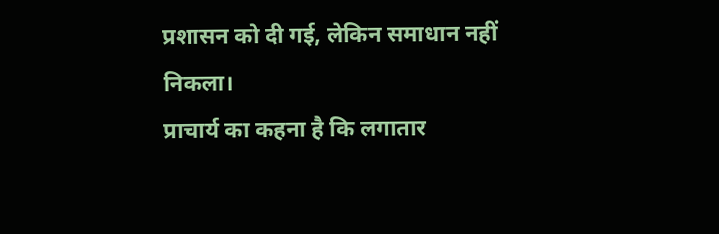प्रशासन को दी गई, लेकिन समाधान नहीं निकला।
प्राचार्य का कहना है कि लगातार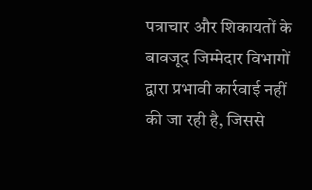पत्राचार और शिकायतों के बावजूद जिम्मेदार विभागों द्वारा प्रभावी कार्रवाई नहीं की जा रही है, जिससे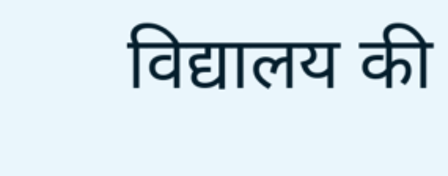विद्यालय की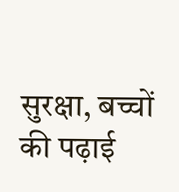सुरक्षा, बच्चों की पढ़ाई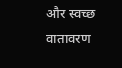और स्वच्छ वातावरण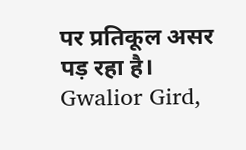पर प्रतिकूल असर पड़ रहा है।
Gwalior Gird,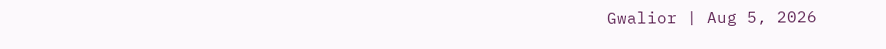Gwalior | Aug 5, 2026